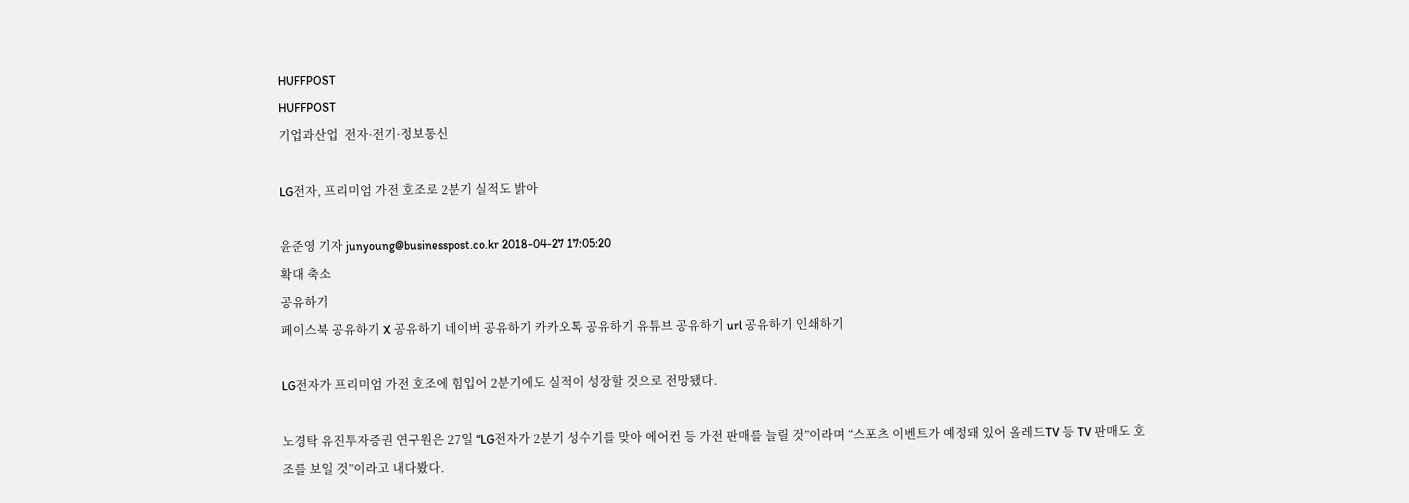HUFFPOST
HUFFPOST
기업과산업  전자·전기·정보통신

LG전자, 프리미엄 가전 호조로 2분기 실적도 밝아

윤준영 기자 junyoung@businesspost.co.kr 2018-04-27 17:05:20
확대 축소
공유하기
페이스북 공유하기 X 공유하기 네이버 공유하기 카카오톡 공유하기 유튜브 공유하기 url 공유하기 인쇄하기

LG전자가 프리미엄 가전 호조에 힘입어 2분기에도 실적이 성장할 것으로 전망됐다.

노경탁 유진투자증권 연구원은 27일 “LG전자가 2분기 성수기를 맞아 에어컨 등 가전 판매를 늘릴 것”이라며 “스포츠 이벤트가 예정돼 있어 올레드TV 등 TV 판매도 호조를 보일 것”이라고 내다봤다.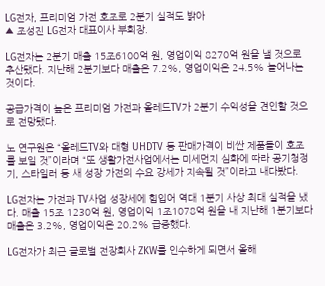LG전자, 프리미엄 가전 호조로 2분기 실적도 밝아
▲ 조성진 LG전자 대표이사 부회장.

LG전자는 2분기 매출 15조6100억 원, 영업이익 8270억 원을 낼 것으로 추산됐다. 지난해 2분기보다 매출은 7.2%, 영업이익은 24.5% 늘어나는 것이다.

공급가격이 높은 프리미엄 가전과 올레드TV가 2분기 수익성을 견인할 것으로 전망됐다.

노 연구원은 “올레드TV와 대형 UHDTV 등 판매가격이 비싼 제품들이 호조를 보일 것”이라며 “또 생활가전사업에서는 미세먼지 심화에 따라 공기청정기, 스타일러 등 새 성장 가전의 수요 강세가 지속될 것”이라고 내다봤다.

LG전자는 가전과 TV사업 성장세에 힘입어 역대 1분기 사상 최대 실적을 냈다. 매출 15조 1230억 원, 영업이익 1조1078억 원을 내 지난해 1분기보다 매출은 3.2%, 영업이익은 20.2% 급증했다.

LG전자가 최근 글로벌 전장회사 ZKW를 인수하게 되면서 올해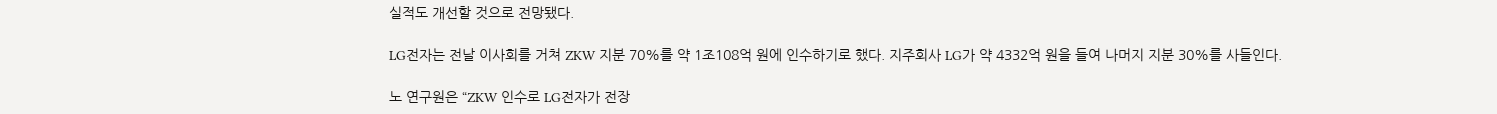실적도 개선할 것으로 전망됐다.

LG전자는 전날 이사회를 거쳐 ZKW 지분 70%를 약 1조108억 원에 인수하기로 했다. 지주회사 LG가 약 4332억 원을 들여 나머지 지분 30%를 사들인다.

노 연구원은 “ZKW 인수로 LG전자가 전장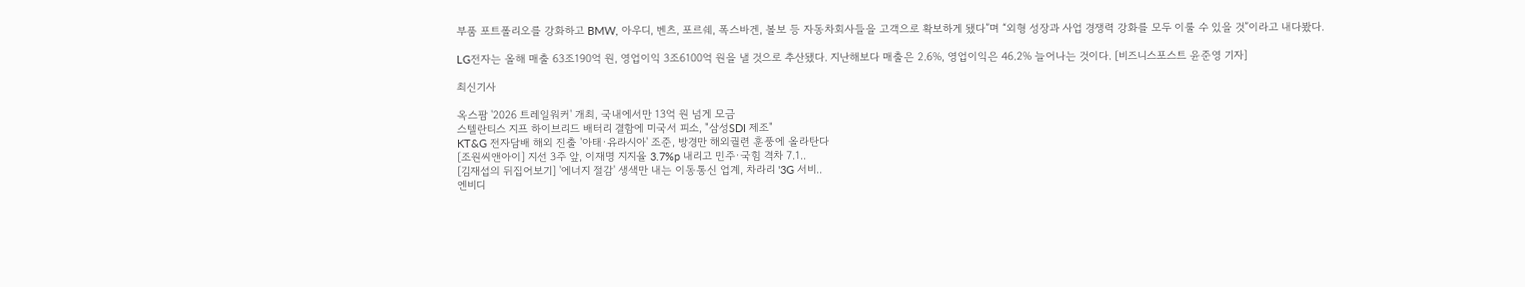부품 포트폴리오를 강화하고 BMW, 아우디, 벤츠, 포르쉐, 폭스바겐, 볼보 등 자동차회사들을 고객으로 확보하게 됐다”며 “외형 성장과 사업 경쟁력 강화를 모두 이룰 수 있을 것”이라고 내다봤다.

LG전자는 올해 매출 63조190억 원, 영업이익 3조6100억 원을 낼 것으로 추산됐다. 지난해보다 매출은 2.6%, 영업이익은 46.2% 늘어나는 것이다. [비즈니스포스트 윤준영 기자]

최신기사

옥스팜 '2026 트레일워커' 개최, 국내에서만 13억 원 넘게 모금
스텔란티스 지프 하이브리드 배터리 결함에 미국서 피소, "삼성SDI 제조"
KT&G 전자담배 해외 진출 '아태·유라시아' 조준, 방경만 해외궐련 훈풍에 올라탄다
[조원씨앤아이] 지선 3주 앞, 이재명 지지율 3.7%p 내리고 민주·국힘 격차 7.1..
[김재섭의 뒤집어보기] '에너지 절감' 생색만 내는 이동통신 업계, 차라리 '3G 서비..
엔비디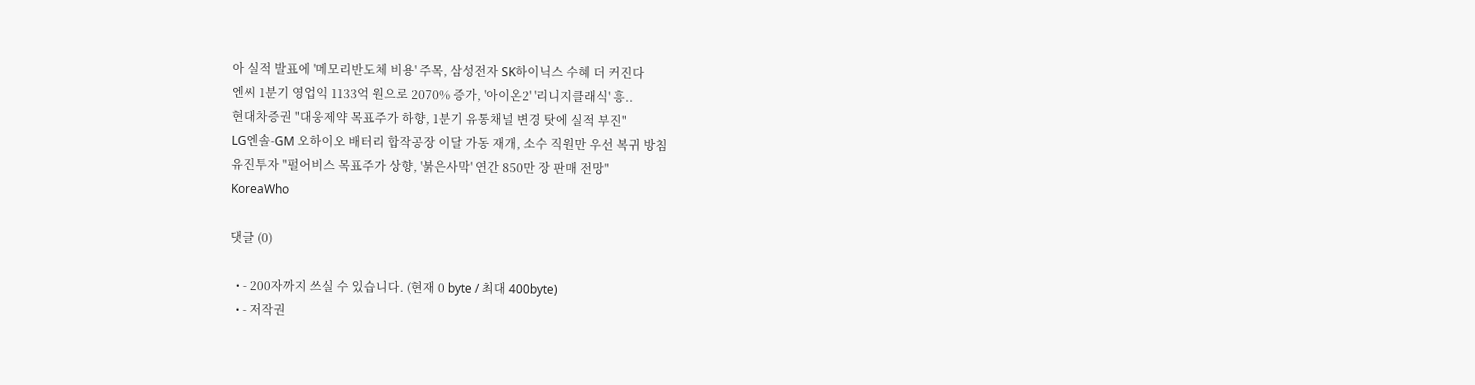아 실적 발표에 '메모리반도체 비용' 주목, 삼성전자 SK하이닉스 수혜 더 커진다
엔씨 1분기 영업익 1133억 원으로 2070% 증가, '아이온2' '리니지클래식' 흥..
현대차증권 "대웅제약 목표주가 하향, 1분기 유통채널 변경 탓에 실적 부진"
LG엔솔-GM 오하이오 배터리 합작공장 이달 가동 재개, 소수 직원만 우선 복귀 방침
유진투자 "펄어비스 목표주가 상향, '붉은사막' 연간 850만 장 판매 전망"
KoreaWho

댓글 (0)

  • - 200자까지 쓰실 수 있습니다. (현재 0 byte / 최대 400byte)
  • - 저작권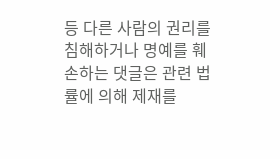등 다른 사람의 권리를 침해하거나 명예를 훼손하는 댓글은 관련 법률에 의해 제재를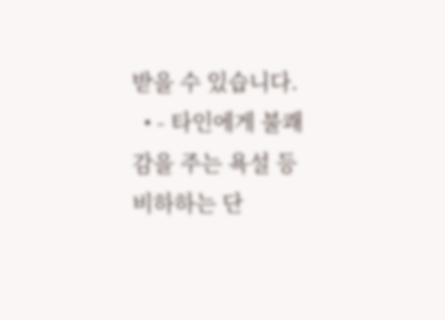받을 수 있습니다.
  • - 타인에게 불쾌감을 주는 욕설 등 비하하는 단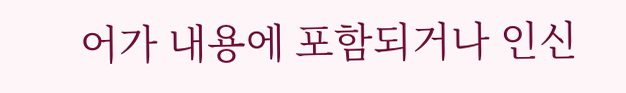어가 내용에 포함되거나 인신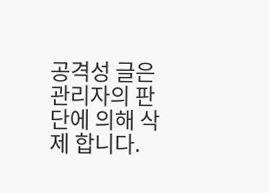공격성 글은 관리자의 판단에 의해 삭제 합니다.